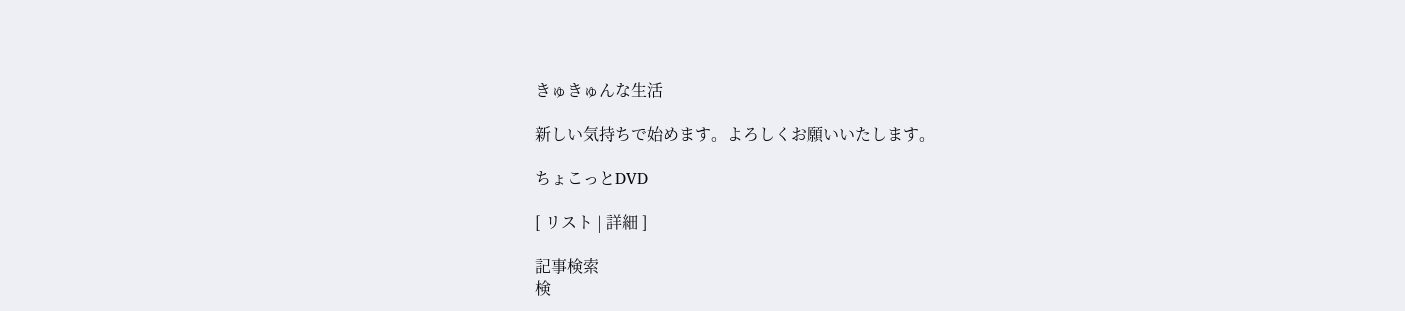きゅきゅんな生活

新しい気持ちで始めます。よろしくお願いいたします。

ちょこっとDVD

[ リスト | 詳細 ]

記事検索
検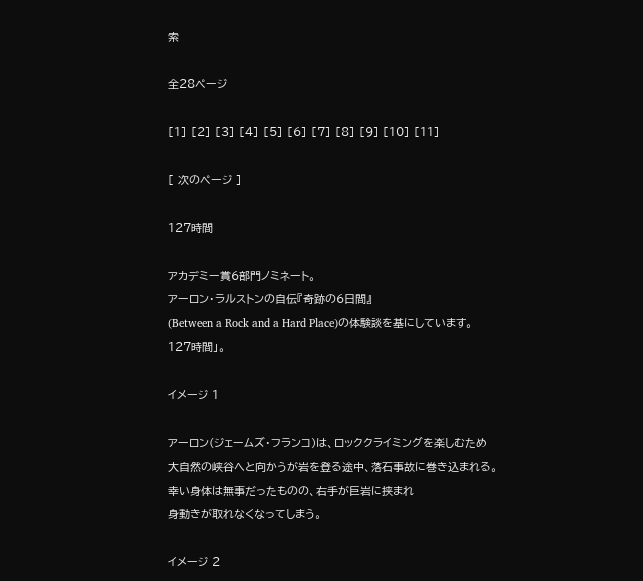索

全28ページ

[1] [2] [3] [4] [5] [6] [7] [8] [9] [10] [11]

[ 次のページ ]

127時間

アカデミー賞6部門ノミネート。
アーロン・ラルストンの自伝『奇跡の6日間』
(Between a Rock and a Hard Place)の体験談を基にしています。
127時間」。

イメージ 1

アーロン(ジェームズ・フランコ)は、ロッククライミングを楽しむため
大自然の峡谷へと向かうが岩を登る途中、落石事故に巻き込まれる。
幸い身体は無事だったものの、右手が巨岩に挟まれ
身動きが取れなくなってしまう。

イメージ 2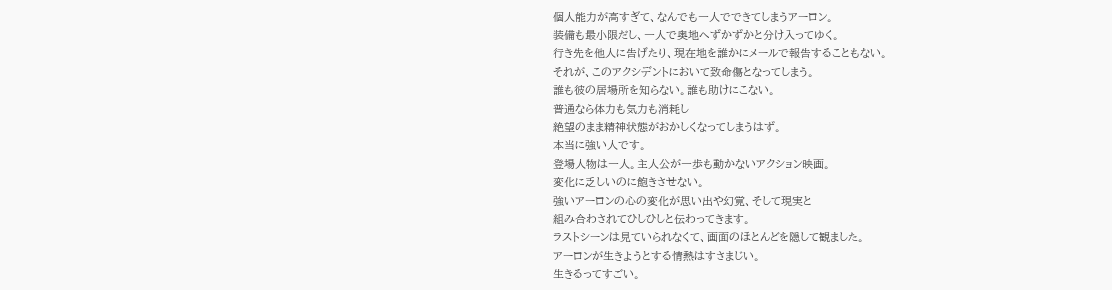個人能力が高すぎて、なんでも一人でできてしまうアーロン。
装備も最小限だし、一人で奥地へずかずかと分け入ってゆく。
行き先を他人に告げたり、現在地を誰かにメールで報告することもない。
それが、このアクシデントにおいて致命傷となってしまう。
誰も彼の居場所を知らない。誰も助けにこない。
普通なら体力も気力も消耗し
絶望のまま精神状態がおかしくなってしまうはず。
本当に強い人です。
登場人物は一人。主人公が一歩も動かないアクション映画。
変化に乏しいのに飽きさせない。
強いアーロンの心の変化が思い出や幻覚、そして現実と
組み合わされてひしひしと伝わってきます。
ラストシーンは見ていられなくて、画面のほとんどを隠して観ました。
アーロンが生きようとする情熱はすさまじい。
生きるってすごい。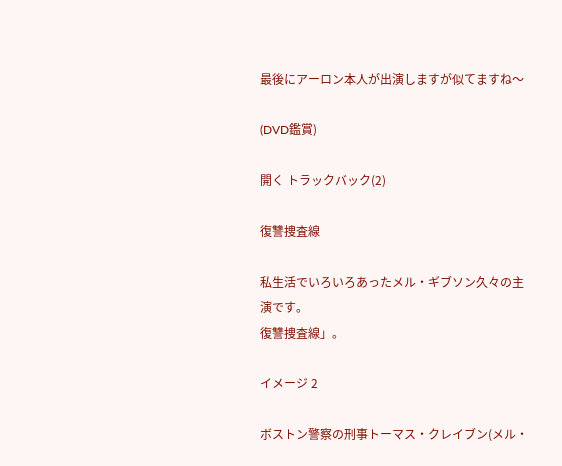最後にアーロン本人が出演しますが似てますね〜

(DVD鑑賞)

開く トラックバック(2)

復讐捜査線

私生活でいろいろあったメル・ギブソン久々の主演です。
復讐捜査線」。

イメージ 2

ボストン警察の刑事トーマス・クレイブン(メル・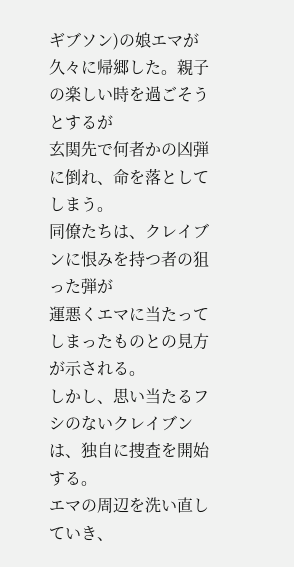ギブソン)の娘エマが
久々に帰郷した。親子の楽しい時を過ごそうとするが
玄関先で何者かの凶弾に倒れ、命を落としてしまう。
同僚たちは、クレイブンに恨みを持つ者の狙った弾が
運悪くエマに当たってしまったものとの見方が示される。
しかし、思い当たるフシのないクレイブンは、独自に捜査を開始する。
エマの周辺を洗い直していき、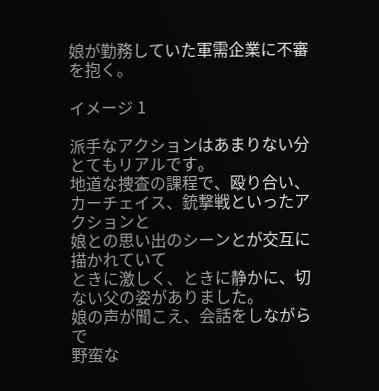娘が勤務していた軍需企業に不審を抱く。

イメージ 1

派手なアクションはあまりない分とてもリアルです。
地道な捜査の課程で、殴り合い、カーチェイス、銃撃戦といったアクションと
娘との思い出のシーンとが交互に描かれていて
ときに激しく、ときに静かに、切ない父の姿がありました。
娘の声が聞こえ、会話をしながらで
野蛮な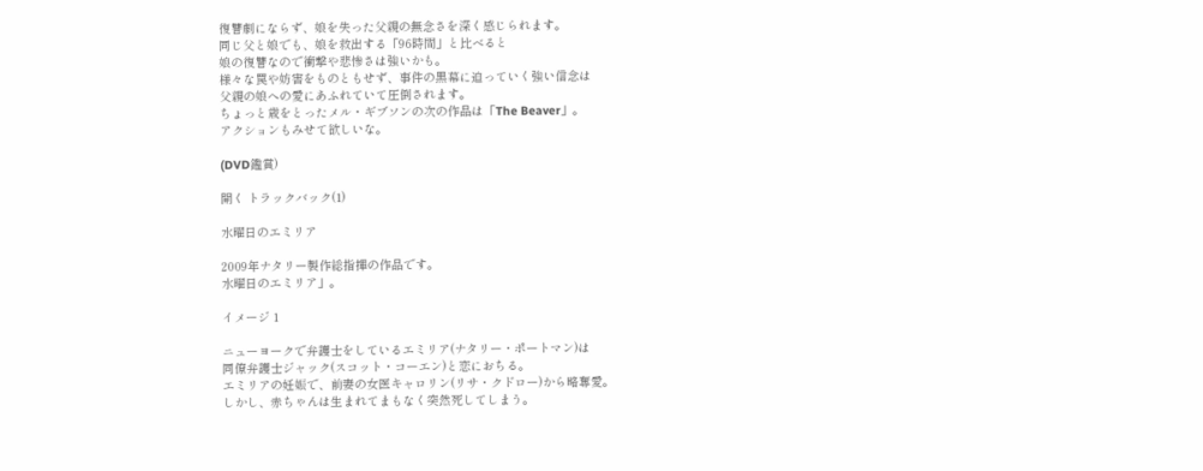復讐劇にならず、娘を失った父親の無念さを深く感じられます。
同じ父と娘でも、娘を救出する「96時間」と比べると
娘の復讐なので衝撃や悲惨さは強いかも。
様々な罠や妨害をものともせず、事件の黒幕に迫っていく強い信念は
父親の娘への愛にあふれていて圧倒されます。
ちょっと歳をとったメル・ギブソンの次の作品は「The Beaver」。
アクションもみせて欲しいな。

(DVD鑑賞)

開く トラックバック(1)

水曜日のエミリア

2009年ナタリー製作総指揮の作品です。
水曜日のエミリア」。

イメージ 1

ニューヨークで弁護士をしているエミリア(ナタリー・ポートマン)は
同僚弁護士ジャック(スコット・コーエン)と恋におちる。
エミリアの妊娠で、前妻の女医キャロリン(リサ・クドロー)から略奪愛。
しかし、赤ちゃんは生まれてまもなく突然死してしまう。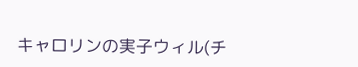キャロリンの実子ウィル(チ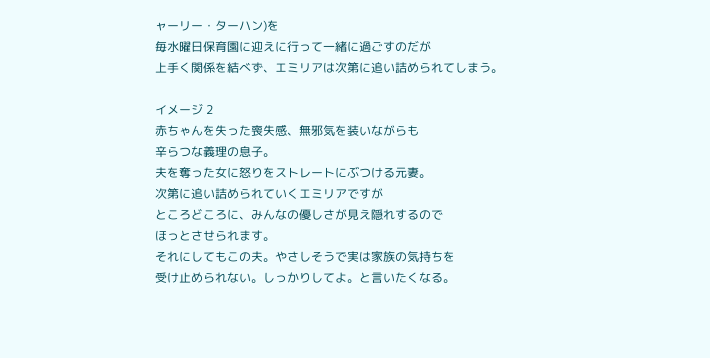ャーリー・ターハン)を
毎水曜日保育園に迎えに行って一緒に過ごすのだが
上手く関係を結べず、エミリアは次第に追い詰められてしまう。

イメージ 2
赤ちゃんを失った喪失感、無邪気を装いながらも
辛らつな義理の息子。
夫を奪った女に怒りをストレートにぶつける元妻。
次第に追い詰められていくエミリアですが
ところどころに、みんなの優しさが見え隠れするので
ほっとさせられます。
それにしてもこの夫。やさしそうで実は家族の気持ちを
受け止められない。しっかりしてよ。と言いたくなる。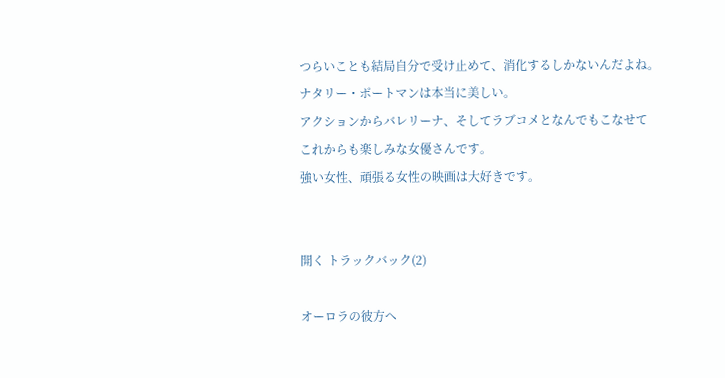つらいことも結局自分で受け止めて、消化するしかないんだよね。
ナタリー・ポートマンは本当に美しい。
アクションからバレリーナ、そしてラブコメとなんでもこなせて
これからも楽しみな女優さんです。
強い女性、頑張る女性の映画は大好きです。


開く トラックバック(2)

オーロラの彼方へ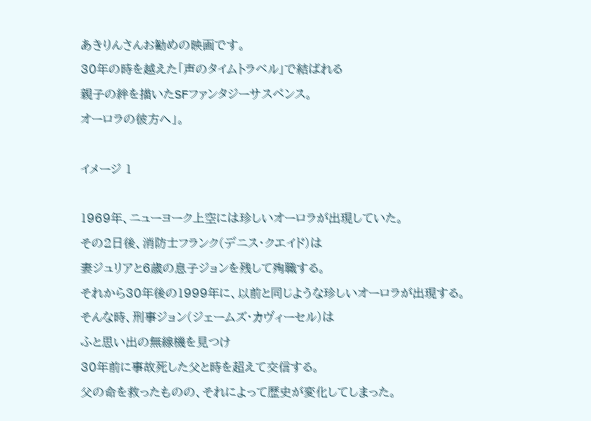あきりんさんお勧めの映画です。
30年の時を越えた「声のタイムトラベル」で結ばれる
親子の絆を描いたSFファンタジーサスペンス。
オーロラの彼方へ」。

イメージ 1

1969年、ニューヨーク上空には珍しいオーロラが出現していた。
その2日後、消防士フランク(デニス・クエイド)は
妻ジュリアと6歳の息子ジョンを残して殉職する。
それから30年後の1999年に、以前と同じような珍しいオーロラが出現する。
そんな時、刑事ジョン(ジェームズ・カヴィーセル)は
ふと思い出の無線機を見つけ
30年前に事故死した父と時を超えて交信する。
父の命を救ったものの、それによって歴史が変化してしまった。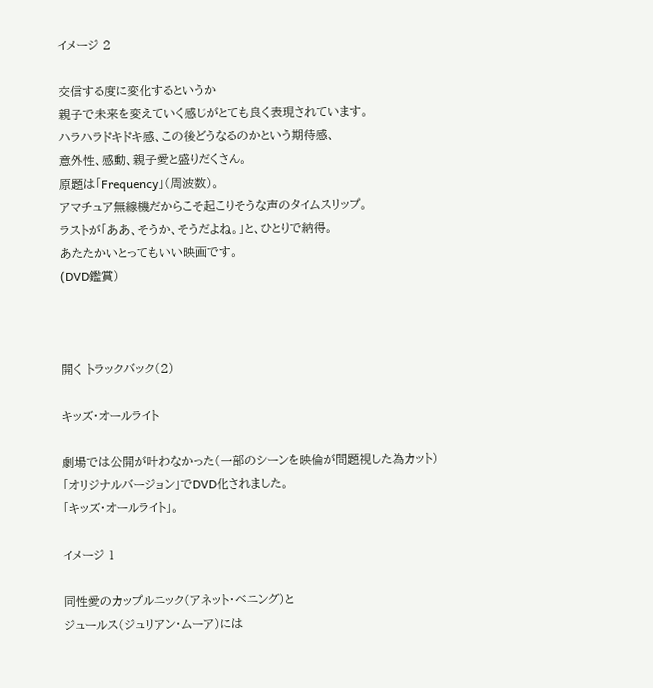イメージ 2

交信する度に変化するというか
親子で未来を変えていく感じがとても良く表現されています。
ハラハラドキドキ感、この後どうなるのかという期待感、
意外性、感動、親子愛と盛りだくさん。
原題は「Frequency」(周波数)。
アマチュア無線機だからこそ起こりそうな声のタイムスリップ。
ラストが「ああ、そうか、そうだよね。」と、ひとりで納得。
あたたかいとってもいい映画です。
(DVD鑑賞)



開く トラックバック(2)

キッズ・オールライト

劇場では公開が叶わなかった(一部のシーンを映倫が問題視した為カット)
「オリジナルバージョン」でDVD化されました。
「キッズ・オールライト」。

イメージ 1

同性愛のカップルニック(アネット・ベニング)と
ジュールス(ジュリアン・ムーア)には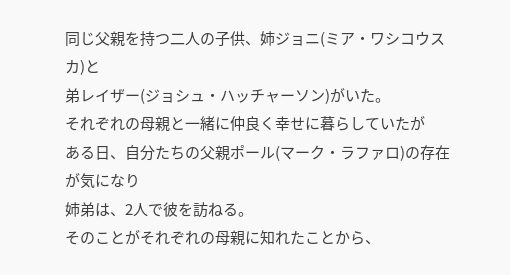同じ父親を持つ二人の子供、姉ジョニ(ミア・ワシコウスカ)と
弟レイザー(ジョシュ・ハッチャーソン)がいた。
それぞれの母親と一緒に仲良く幸せに暮らしていたが
ある日、自分たちの父親ポール(マーク・ラファロ)の存在が気になり
姉弟は、2人で彼を訪ねる。
そのことがそれぞれの母親に知れたことから、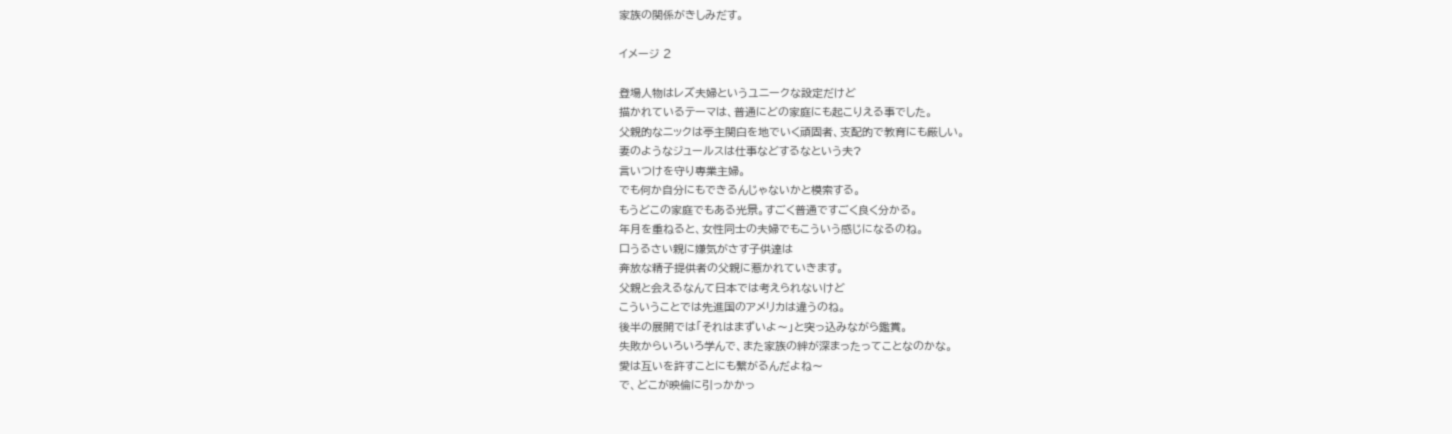家族の関係がきしみだす。

イメージ 2

登場人物はレズ夫婦というユニークな設定だけど
描かれているテーマは、普通にどの家庭にも起こりえる事でした。
父親的なニックは亭主関白を地でいく頑固者、支配的で教育にも厳しい。
妻のようなジュールスは仕事などするなという夫?
言いつけを守り専業主婦。
でも何か自分にもできるんじゃないかと模索する。
もうどこの家庭でもある光景。すごく普通ですごく良く分かる。
年月を重ねると、女性同士の夫婦でもこういう感じになるのね。
口うるさい親に嫌気がさす子供達は
奔放な精子提供者の父親に惹かれていきます。
父親と会えるなんて日本では考えられないけど
こういうことでは先進国のアメリカは違うのね。
後半の展開では「それはまずいよ〜」と突っ込みながら鑑賞。
失敗からいろいろ学んで、また家族の絆が深まったってことなのかな。
愛は互いを許すことにも繋がるんだよね〜
で、どこが映倫に引っかかっ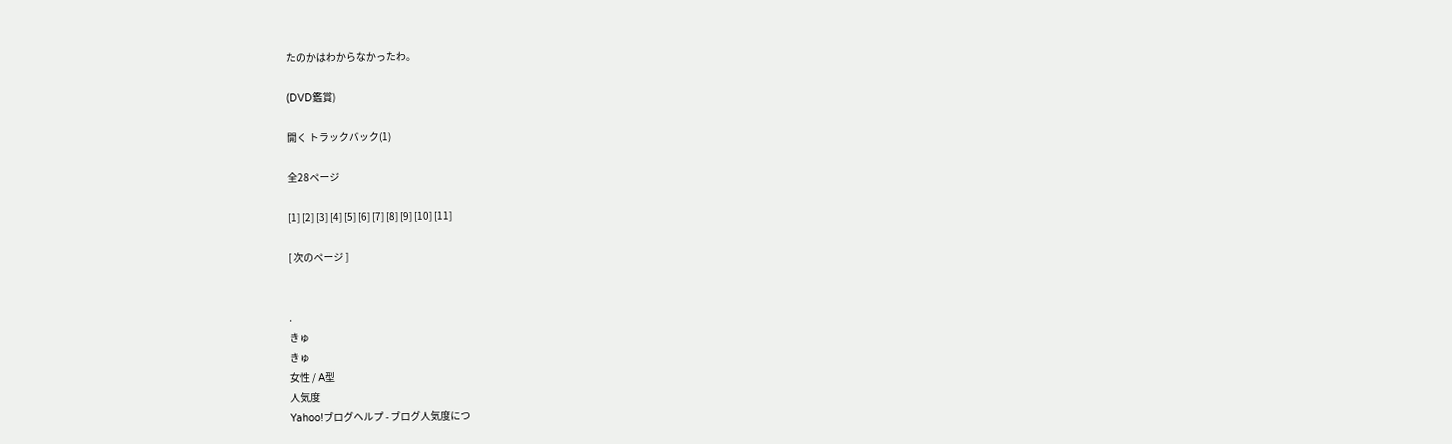たのかはわからなかったわ。

(DVD鑑賞)

開く トラックバック(1)

全28ページ

[1] [2] [3] [4] [5] [6] [7] [8] [9] [10] [11]

[ 次のページ ]


.
きゅ
きゅ
女性 / A型
人気度
Yahoo!ブログヘルプ - ブログ人気度につ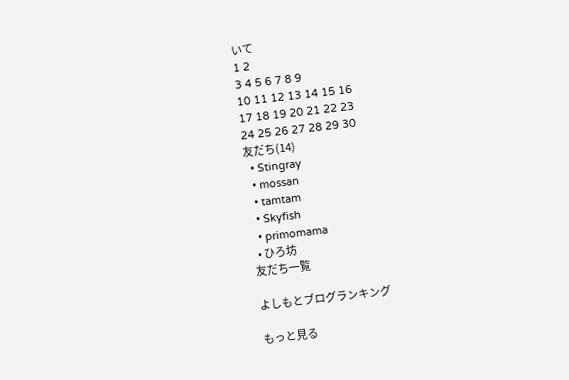いて
1 2
3 4 5 6 7 8 9
10 11 12 13 14 15 16
17 18 19 20 21 22 23
24 25 26 27 28 29 30
友だち(14)
  • Stingray
  • mossan
  • tamtam
  • Skyfish
  • primomama
  • ひろ坊
友だち一覧

よしもとブログランキング

もっと見る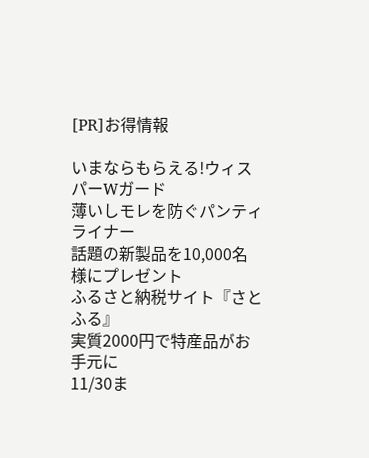[PR]お得情報

いまならもらえる!ウィスパーWガード
薄いしモレを防ぐパンティライナー
話題の新製品を10,000名様にプレゼント
ふるさと納税サイト『さとふる』
実質2000円で特産品がお手元に
11/30ま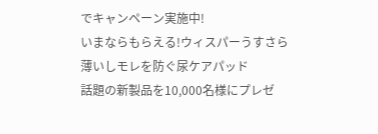でキャンペーン実施中!
いまならもらえる!ウィスパーうすさら
薄いしモレを防ぐ尿ケアパッド
話題の新製品を10,000名様にプレゼ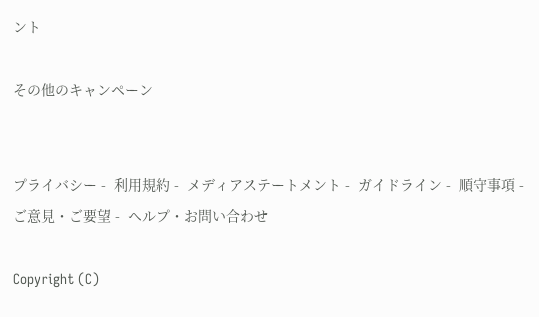ント

その他のキャンペーン


プライバシー -  利用規約 -  メディアステートメント -  ガイドライン -  順守事項 -  ご意見・ご要望 -  ヘルプ・お問い合わせ

Copyright (C)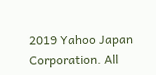2019 Yahoo Japan Corporation. All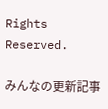Rights Reserved.

みんなの更新記事